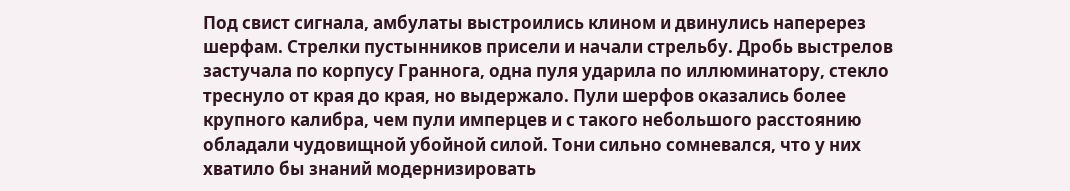Под свист сигнала, амбулаты выстроились клином и двинулись наперерез шерфам. Стрелки пустынников присели и начали стрельбу. Дробь выстрелов застучала по корпусу Граннога, одна пуля ударила по иллюминатору, стекло треснуло от края до края, но выдержало. Пули шерфов оказались более крупного калибра, чем пули имперцев и с такого небольшого расстоянию обладали чудовищной убойной силой. Тони сильно сомневался, что у них хватило бы знаний модернизировать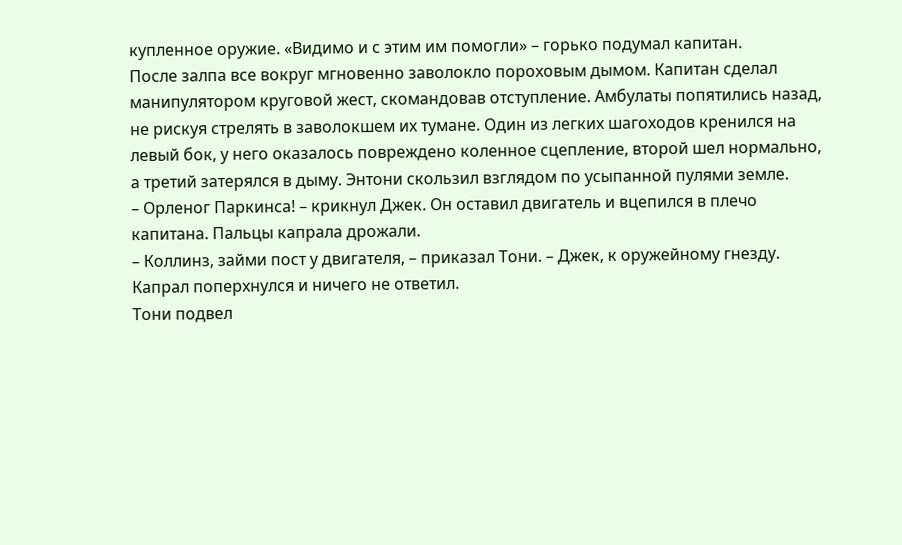купленное оружие. «Видимо и с этим им помогли» – горько подумал капитан.
После залпа все вокруг мгновенно заволокло пороховым дымом. Капитан сделал манипулятором круговой жест, скомандовав отступление. Амбулаты попятились назад, не рискуя стрелять в заволокшем их тумане. Один из легких шагоходов кренился на левый бок, у него оказалось повреждено коленное сцепление, второй шел нормально, а третий затерялся в дыму. Энтони скользил взглядом по усыпанной пулями земле.
– Орленог Паркинса! – крикнул Джек. Он оставил двигатель и вцепился в плечо капитана. Пальцы капрала дрожали.
– Коллинз, займи пост у двигателя, – приказал Тони. – Джек, к оружейному гнезду.
Капрал поперхнулся и ничего не ответил.
Тони подвел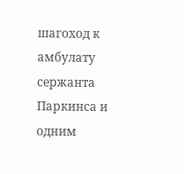шагоход к амбулату сержанта Паркинса и одним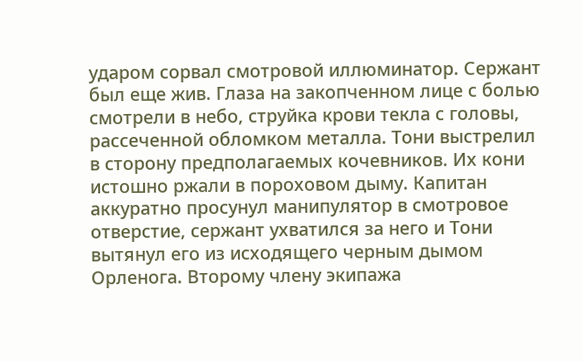ударом сорвал смотровой иллюминатор. Сержант был еще жив. Глаза на закопченном лице с болью смотрели в небо, струйка крови текла с головы, рассеченной обломком металла. Тони выстрелил в сторону предполагаемых кочевников. Их кони истошно ржали в пороховом дыму. Капитан аккуратно просунул манипулятор в смотровое отверстие, сержант ухватился за него и Тони вытянул его из исходящего черным дымом Орленога. Второму члену экипажа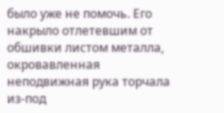было уже не помочь. Его накрыло отлетевшим от обшивки листом металла, окровавленная неподвижная рука торчала из-под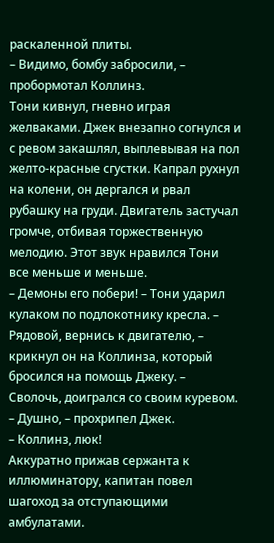раскаленной плиты.
– Видимо, бомбу забросили, – пробормотал Коллинз.
Тони кивнул, гневно играя желваками. Джек внезапно согнулся и с ревом закашлял, выплевывая на пол желто-красные сгустки. Капрал рухнул на колени, он дергался и рвал рубашку на груди. Двигатель застучал громче, отбивая торжественную мелодию. Этот звук нравился Тони все меньше и меньше.
– Демоны его побери! – Тони ударил кулаком по подлокотнику кресла. – Рядовой, вернись к двигателю, – крикнул он на Коллинза, который бросился на помощь Джеку. – Сволочь, доигрался со своим куревом.
– Душно, – прохрипел Джек.
– Коллинз, люк!
Аккуратно прижав сержанта к иллюминатору, капитан повел шагоход за отступающими амбулатами.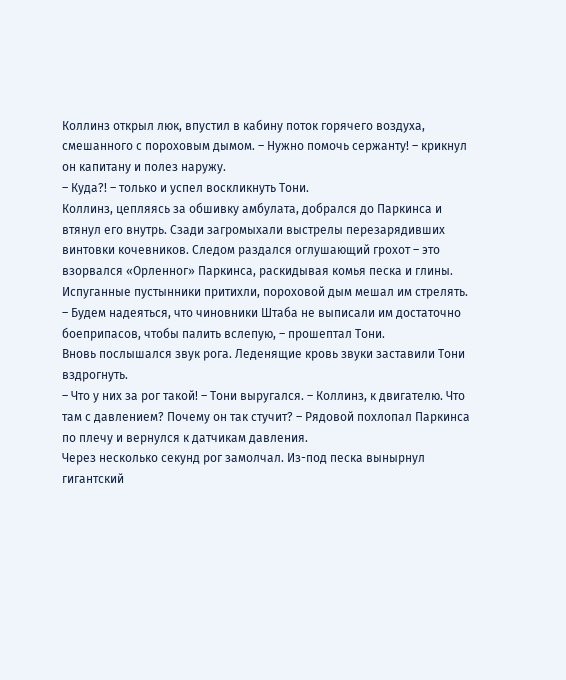Коллинз открыл люк, впустил в кабину поток горячего воздуха, смешанного с пороховым дымом. – Нужно помочь сержанту! – крикнул он капитану и полез наружу.
– Куда?! – только и успел воскликнуть Тони.
Коллинз, цепляясь за обшивку амбулата, добрался до Паркинса и втянул его внутрь. Сзади загромыхали выстрелы перезарядивших винтовки кочевников. Следом раздался оглушающий грохот – это взорвался «Орленног» Паркинса, раскидывая комья песка и глины. Испуганные пустынники притихли, пороховой дым мешал им стрелять.
– Будем надеяться, что чиновники Штаба не выписали им достаточно боеприпасов, чтобы палить вслепую, – прошептал Тони.
Вновь послышался звук рога. Леденящие кровь звуки заставили Тони вздрогнуть.
– Что у них за рог такой! – Тони выругался. – Коллинз, к двигателю. Что там с давлением? Почему он так стучит? – Рядовой похлопал Паркинса по плечу и вернулся к датчикам давления.
Через несколько секунд рог замолчал. Из-под песка вынырнул гигантский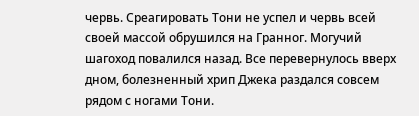червь. Среагировать Тони не успел и червь всей своей массой обрушился на Гранног. Могучий шагоход повалился назад. Все перевернулось вверх дном, болезненный хрип Джека раздался совсем рядом с ногами Тони.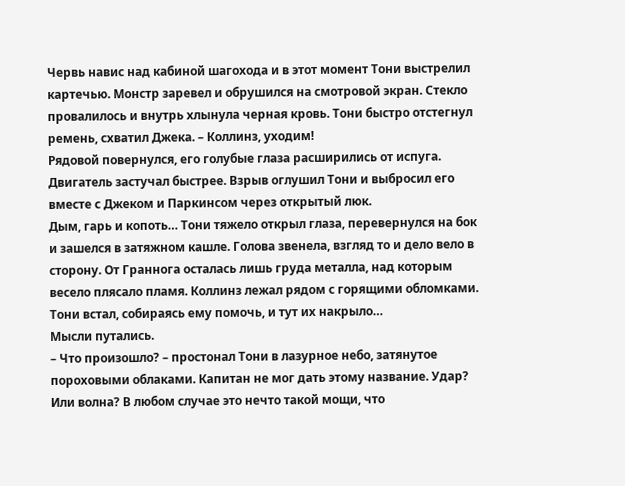Червь навис над кабиной шагохода и в этот момент Тони выстрелил картечью. Монстр заревел и обрушился на смотровой экран. Стекло провалилось и внутрь хлынула черная кровь. Тони быстро отстегнул ремень, схватил Джека. – Коллинз, уходим!
Рядовой повернулся, его голубые глаза расширились от испуга. Двигатель застучал быстрее. Взрыв оглушил Тони и выбросил его вместе с Джеком и Паркинсом через открытый люк.
Дым, гарь и копоть… Тони тяжело открыл глаза, перевернулся на бок и зашелся в затяжном кашле. Голова звенела, взгляд то и дело вело в сторону. От Граннога осталась лишь груда металла, над которым весело плясало пламя. Коллинз лежал рядом с горящими обломками. Тони встал, собираясь ему помочь, и тут их накрыло…
Мысли путались.
– Что произошло? – простонал Тони в лазурное небо, затянутое пороховыми облаками. Капитан не мог дать этому название. Удар? Или волна? В любом случае это нечто такой мощи, что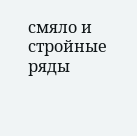смяло и стройные ряды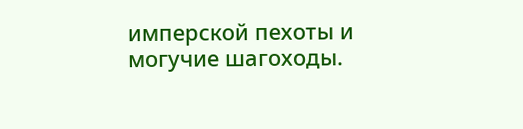имперской пехоты и могучие шагоходы.